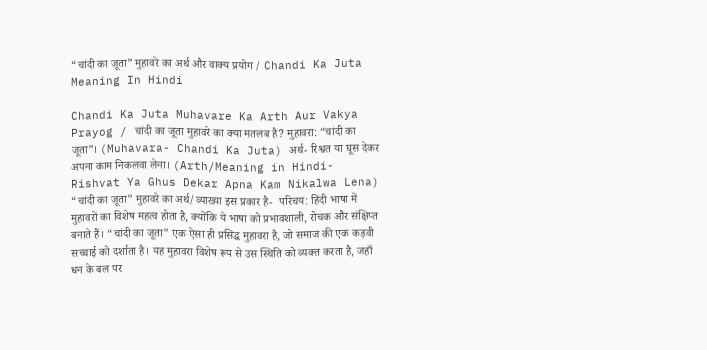“चांदी का जूता” मुहावरे का अर्थ और वाक्य प्रयोग / Chandi Ka Juta Meaning In Hindi

Chandi Ka Juta Muhavare Ka Arth Aur Vakya Prayog / चांदी का जूता मुहावरे का क्या मतलब है? मुहावरा: “चांदी का जूता”। (Muhavara- Chandi Ka Juta) अर्थ- रिश्वत या घूस देकर अपना काम निकलवा लेना। (Arth/Meaning in Hindi- Rishvat Ya Ghus Dekar Apna Kam Nikalwa Lena) “चांदी का जूता” मुहावरे का अर्थ/व्याख्या इस प्रकार है-  परिचय: हिंदी भाषा में मुहावरों का विशेष महत्व होता है, क्योंकि ये भाषा को प्रभावशाली, रोचक और संक्षिप्त बनाते हैं। “चांदी का जूता” एक ऐसा ही प्रसिद्ध मुहावरा है, जो समाज की एक कड़वी सच्चाई को दर्शाता है। यह मुहावरा विशेष रूप से उस स्थिति को व्यक्त करता है, जहाँ धन के बल पर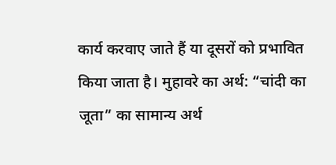कार्य करवाए जाते हैं या दूसरों को प्रभावित किया जाता है। मुहावरे का अर्थ: “चांदी का जूता” का सामान्य अर्थ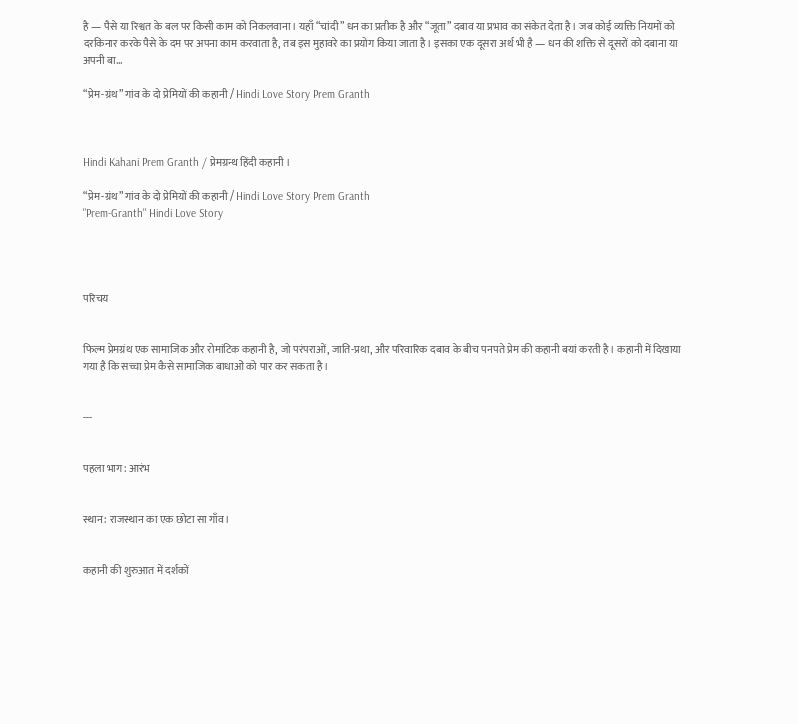है — पैसे या रिश्वत के बल पर किसी काम को निकलवाना। यहाँ “चांदी” धन का प्रतीक है और “जूता” दबाव या प्रभाव का संकेत देता है। जब कोई व्यक्ति नियमों को दरकिनार करके पैसे के दम पर अपना काम करवाता है, तब इस मुहावरे का प्रयोग किया जाता है। इसका एक दूसरा अर्थ भी है — धन की शक्ति से दूसरों को दबाना या अपनी बा...

“प्रेम-ग्रंथ” गांव के दो प्रेमियों की कहानी / Hindi Love Story Prem Granth



Hindi Kahani Prem Granth / प्रेमग्रन्थ हिंदी कहानी ।

“प्रेम-ग्रंथ” गांव के दो प्रेमियों की कहानी / Hindi Love Story Prem Granth
"Prem-Granth" Hindi Love Story




परिचय


फिल्म प्रेमग्रंथ एक सामाजिक और रोमांटिक कहानी है, जो परंपराओं, जाति-प्रथा, और परिवारिक दबाव के बीच पनपते प्रेम की कहानी बयां करती है। कहानी में दिखाया गया है कि सच्चा प्रेम कैसे सामाजिक बाधाओं को पार कर सकता है।


---


पहला भाग: आरंभ


स्थान: राजस्थान का एक छोटा सा गाँव।


कहानी की शुरुआत में दर्शकों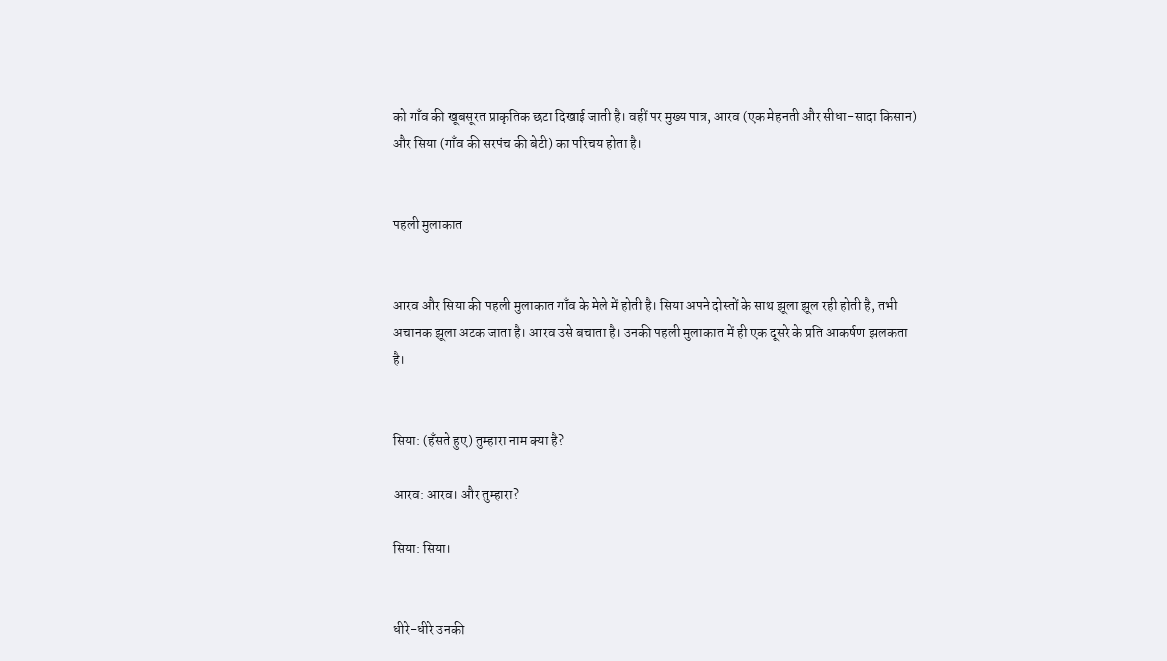को गाँव की खूबसूरत प्राकृतिक छटा दिखाई जाती है। वहीं पर मुख्य पात्र, आरव (एक मेहनती और सीधा-सादा किसान) और सिया (गाँव की सरपंच की बेटी) का परिचय होता है।


पहली मुलाकात


आरव और सिया की पहली मुलाकात गाँव के मेले में होती है। सिया अपने दोस्तों के साथ झूला झूल रही होती है, तभी अचानक झूला अटक जाता है। आरव उसे बचाता है। उनकी पहली मुलाकात में ही एक दूसरे के प्रति आकर्षण झलकता है।


सिया: (हँसते हुए) तुम्हारा नाम क्या है?

आरव: आरव। और तुम्हारा?

सिया: सिया।


धीरे-धीरे उनकी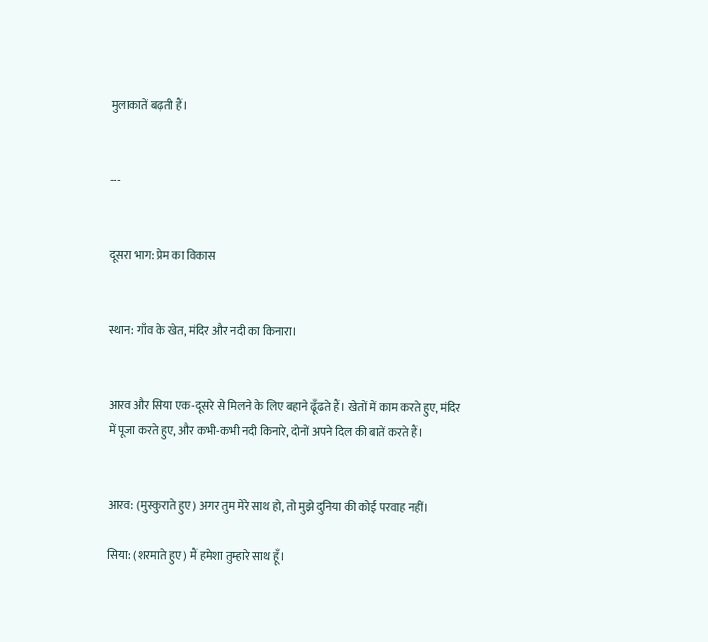मुलाकातें बढ़ती हैं।


---


दूसरा भाग: प्रेम का विकास


स्थान: गाँव के खेत, मंदिर और नदी का किनारा।


आरव और सिया एक-दूसरे से मिलने के लिए बहाने ढूँढते हैं। खेतों में काम करते हुए, मंदिर में पूजा करते हुए, और कभी-कभी नदी किनारे, दोनों अपने दिल की बातें करते हैं।


आरव: (मुस्कुराते हुए) अगर तुम मेरे साथ हो, तो मुझे दुनिया की कोई परवाह नहीं।

सिया: (शरमाते हुए) मैं हमेशा तुम्हारे साथ हूँ।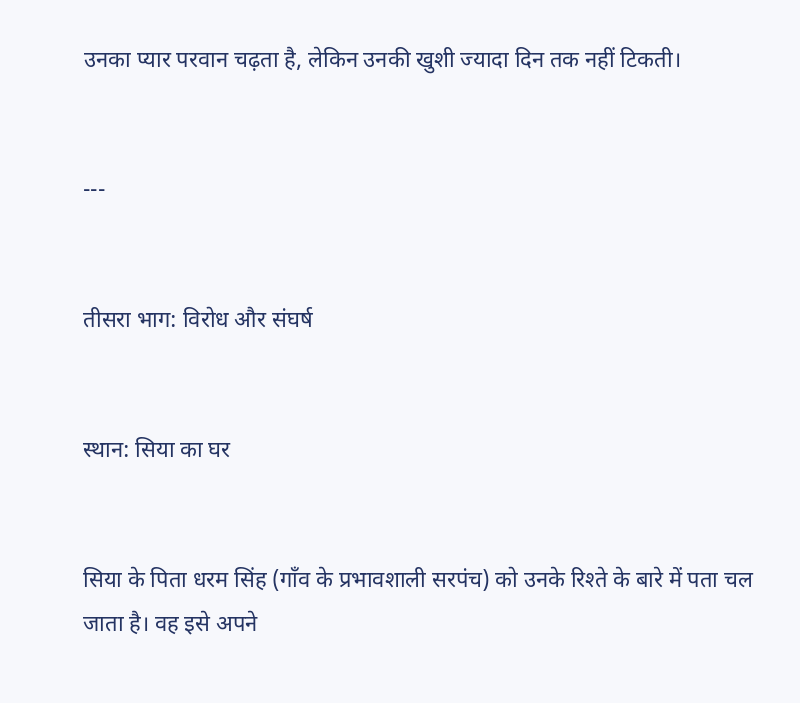उनका प्यार परवान चढ़ता है, लेकिन उनकी खुशी ज्यादा दिन तक नहीं टिकती।


---


तीसरा भाग: विरोध और संघर्ष


स्थान: सिया का घर


सिया के पिता धरम सिंह (गाँव के प्रभावशाली सरपंच) को उनके रिश्ते के बारे में पता चल जाता है। वह इसे अपने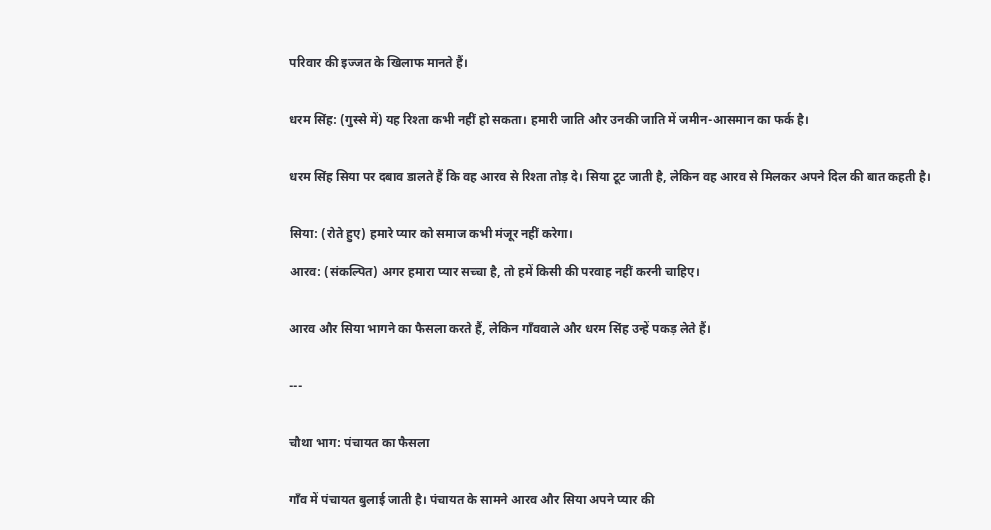परिवार की इज्जत के खिलाफ मानते हैं।


धरम सिंह: (गुस्से में) यह रिश्ता कभी नहीं हो सकता। हमारी जाति और उनकी जाति में जमीन-आसमान का फर्क है।


धरम सिंह सिया पर दबाव डालते हैं कि वह आरव से रिश्ता तोड़ दे। सिया टूट जाती है, लेकिन वह आरव से मिलकर अपने दिल की बात कहती है।


सिया: (रोते हुए) हमारे प्यार को समाज कभी मंजूर नहीं करेगा।

आरव: (संकल्पित) अगर हमारा प्यार सच्चा है, तो हमें किसी की परवाह नहीं करनी चाहिए।


आरव और सिया भागने का फैसला करते हैं, लेकिन गाँववाले और धरम सिंह उन्हें पकड़ लेते हैं।


---


चौथा भाग: पंचायत का फैसला


गाँव में पंचायत बुलाई जाती है। पंचायत के सामने आरव और सिया अपने प्यार की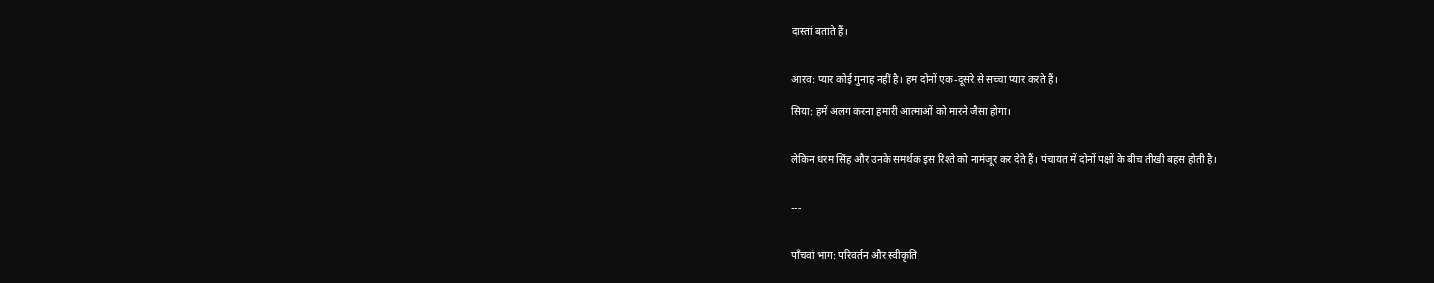दास्तां बताते हैं।


आरव: प्यार कोई गुनाह नहीं है। हम दोनों एक-दूसरे से सच्चा प्यार करते हैं।

सिया: हमें अलग करना हमारी आत्माओं को मारने जैसा होगा।


लेकिन धरम सिंह और उनके समर्थक इस रिश्ते को नामंजूर कर देते हैं। पंचायत में दोनों पक्षों के बीच तीखी बहस होती है।


---


पाँचवां भाग: परिवर्तन और स्वीकृति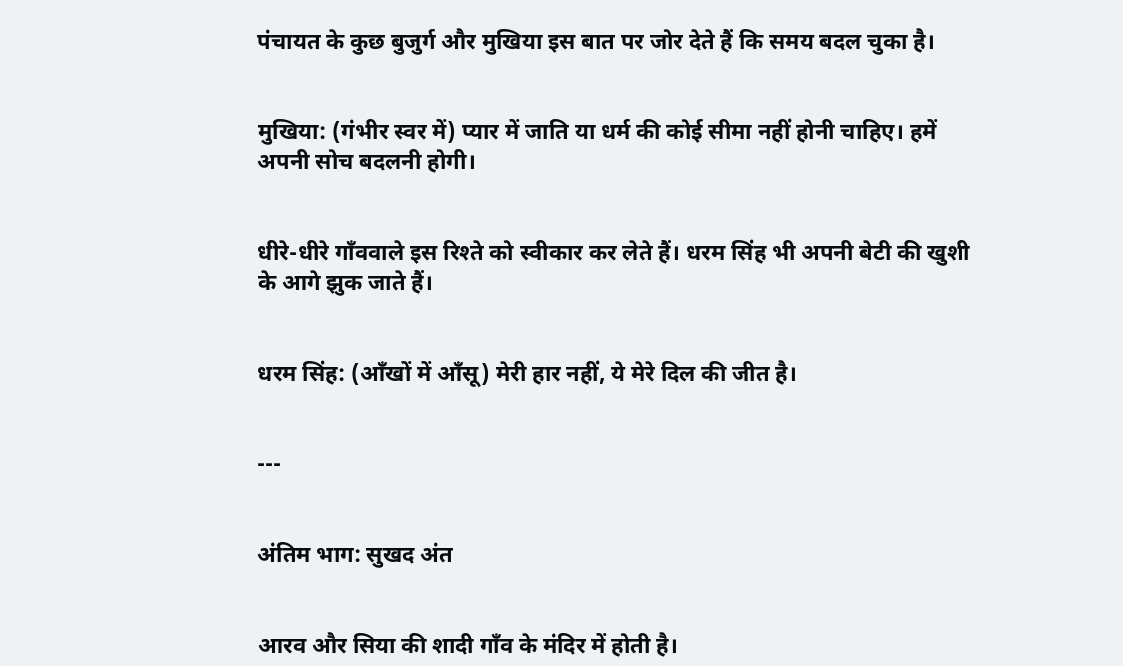पंचायत के कुछ बुजुर्ग और मुखिया इस बात पर जोर देते हैं कि समय बदल चुका है।


मुखिया: (गंभीर स्वर में) प्यार में जाति या धर्म की कोई सीमा नहीं होनी चाहिए। हमें अपनी सोच बदलनी होगी।


धीरे-धीरे गाँववाले इस रिश्ते को स्वीकार कर लेते हैं। धरम सिंह भी अपनी बेटी की खुशी के आगे झुक जाते हैं।


धरम सिंह: (आँखों में आँसू) मेरी हार नहीं, ये मेरे दिल की जीत है।


---


अंतिम भाग: सुखद अंत


आरव और सिया की शादी गाँव के मंदिर में होती है।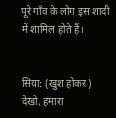पूरे गाँव के लोग इस शादी में शामिल होते हैं।


सिया: (खुश होकर) देखो, हमारा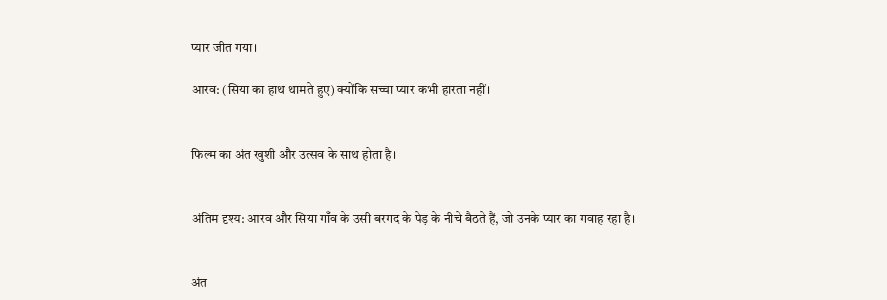प्यार जीत गया।

आरव: (सिया का हाथ थामते हुए) क्योंकि सच्चा प्यार कभी हारता नहीं।


फिल्म का अंत खुशी और उत्सव के साथ होता है।


अंतिम दृश्य: आरव और सिया गाँव के उसी बरगद के पेड़ के नीचे बैठते हैं, जो उनके प्यार का गवाह रहा है।


अंत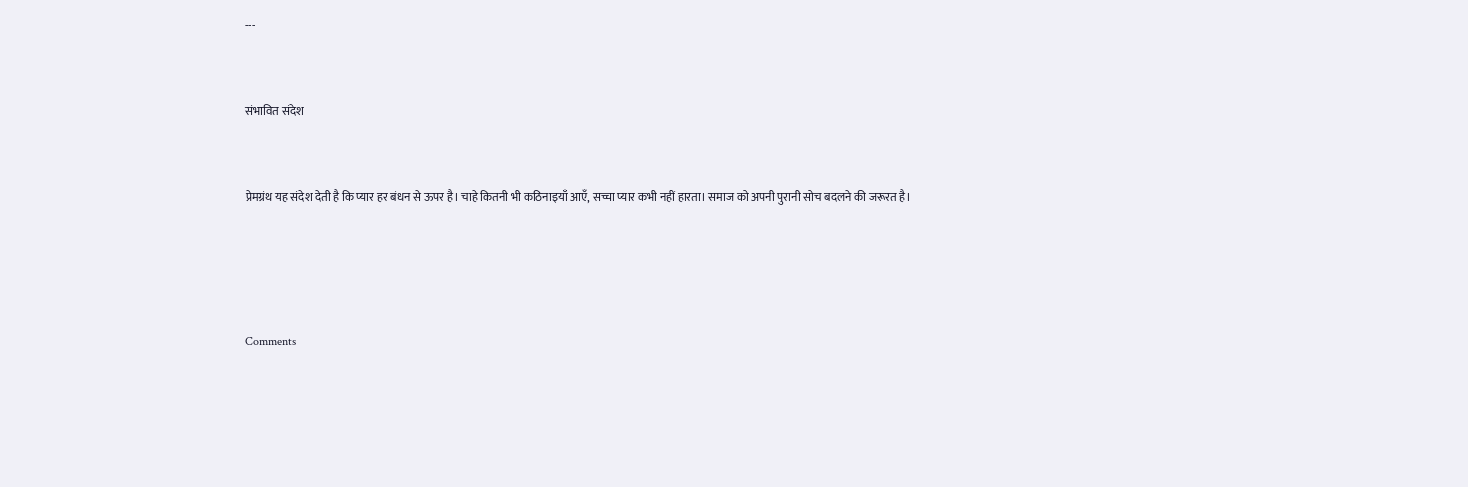---


संभावित संदेश


प्रेमग्रंथ यह संदेश देती है कि प्यार हर बंधन से ऊपर है। चाहे कितनी भी कठिनाइयाँ आएँ, सच्चा प्यार कभी नहीं हारता। समाज को अपनी पुरानी सोच बदलने की जरूरत है।




Comments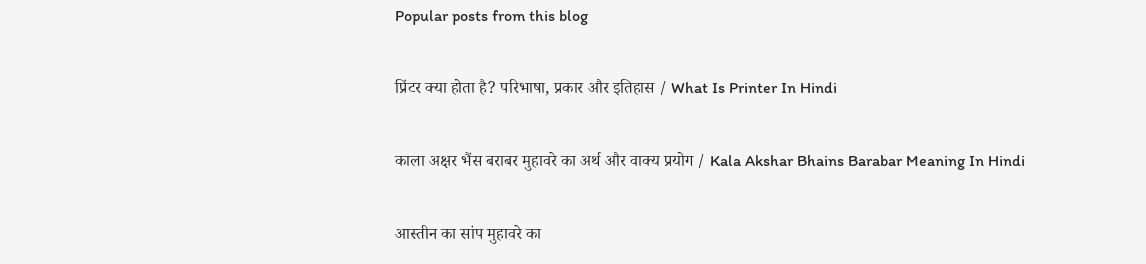Popular posts from this blog

प्रिंटर क्या होता है? परिभाषा, प्रकार और इतिहास / What Is Printer In Hindi

काला अक्षर भैंस बराबर मुहावरे का अर्थ और वाक्य प्रयोग / Kala Akshar Bhains Barabar Meaning In Hindi

आस्तीन का सांप मुहावरे का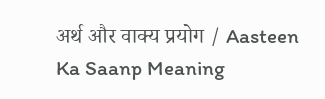अर्थ और वाक्य प्रयोग / Aasteen Ka Saanp Meaning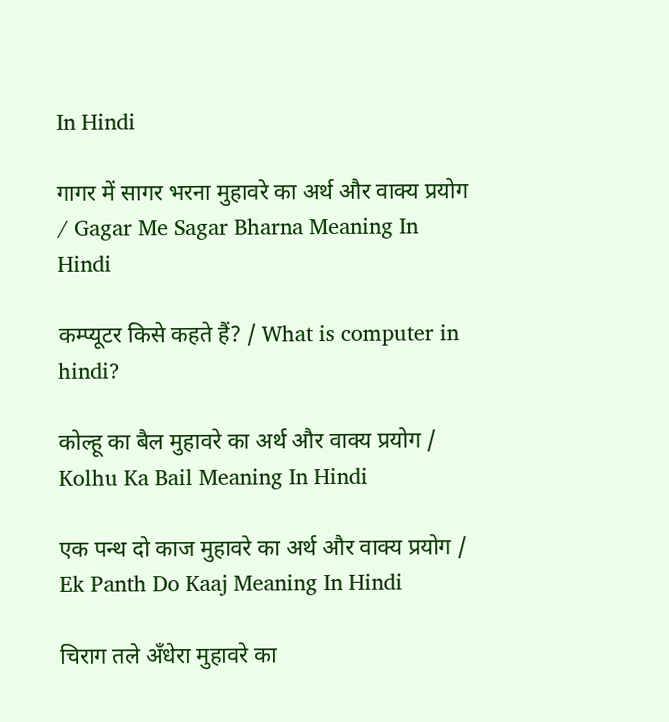In Hindi

गागर में सागर भरना मुहावरे का अर्थ और वाक्य प्रयोग / Gagar Me Sagar Bharna Meaning In Hindi

कम्प्यूटर किसे कहते हैं? / What is computer in hindi?

कोल्हू का बैल मुहावरे का अर्थ और वाक्य प्रयोग / Kolhu Ka Bail Meaning In Hindi

एक पन्थ दो काज मुहावरे का अर्थ और वाक्य प्रयोग / Ek Panth Do Kaaj Meaning In Hindi

चिराग तले अँधेरा मुहावरे का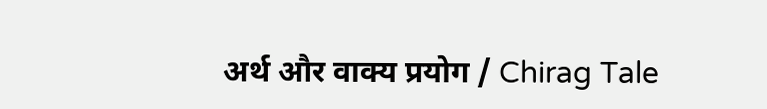अर्थ और वाक्य प्रयोग / Chirag Tale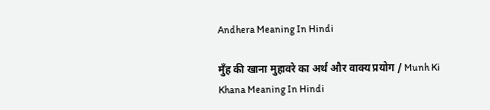Andhera Meaning In Hindi

मुँह की खाना मुहावरे का अर्थ और वाक्य प्रयोग / Munh Ki Khana Meaning In Hindi